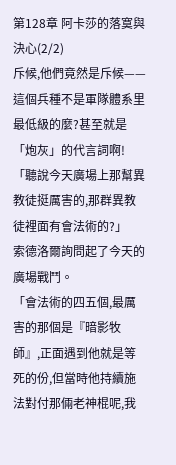第128章 阿卡莎的落寞與決心(2/2)
斥候,他們竟然是斥候——這個兵種不是軍隊體系里最低級的麼?甚至就是「炮灰」的代言詞啊!
「聽說今天廣場上那幫異教徒挺厲害的,那群異教徒裡面有會法術的?」
索德洛爾詢問起了今天的廣場戰鬥。
「會法術的四五個,最厲害的那個是『暗影牧師』,正面遇到他就是等死的份,但當時他持續施法對付那倆老神棍呢,我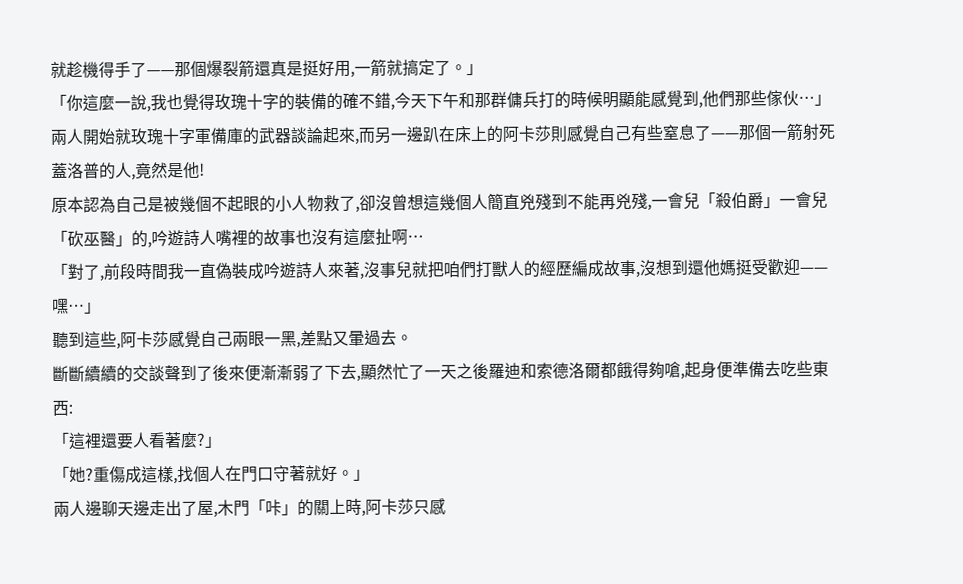就趁機得手了——那個爆裂箭還真是挺好用,一箭就搞定了。」
「你這麼一說,我也覺得玫瑰十字的裝備的確不錯,今天下午和那群傭兵打的時候明顯能感覺到,他們那些傢伙…」
兩人開始就玫瑰十字軍備庫的武器談論起來,而另一邊趴在床上的阿卡莎則感覺自己有些窒息了——那個一箭射死蓋洛普的人,竟然是他!
原本認為自己是被幾個不起眼的小人物救了,卻沒曾想這幾個人簡直兇殘到不能再兇殘,一會兒「殺伯爵」一會兒「砍巫醫」的,吟遊詩人嘴裡的故事也沒有這麼扯啊…
「對了,前段時間我一直偽裝成吟遊詩人來著,沒事兒就把咱們打獸人的經歷編成故事,沒想到還他媽挺受歡迎——嘿…」
聽到這些,阿卡莎感覺自己兩眼一黑,差點又暈過去。
斷斷續續的交談聲到了後來便漸漸弱了下去,顯然忙了一天之後羅迪和索德洛爾都餓得夠嗆,起身便準備去吃些東西:
「這裡還要人看著麼?」
「她?重傷成這樣,找個人在門口守著就好。」
兩人邊聊天邊走出了屋,木門「咔」的關上時,阿卡莎只感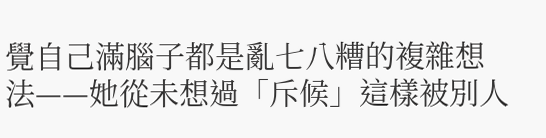覺自己滿腦子都是亂七八糟的複雜想法——她從未想過「斥候」這樣被別人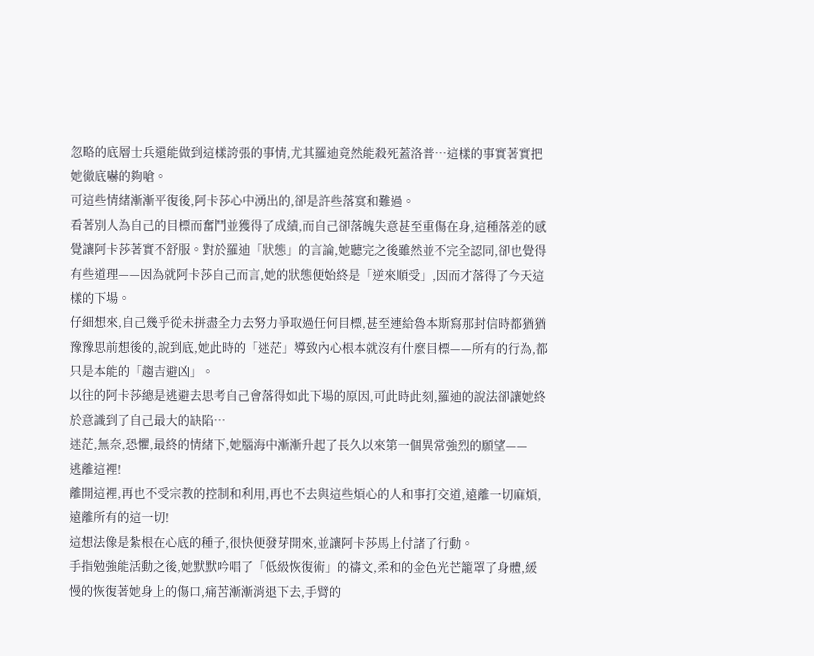忽略的底層士兵還能做到這樣誇張的事情,尤其羅迪竟然能殺死蓋洛普…這樣的事實著實把她徹底嚇的夠嗆。
可這些情緒漸漸平復後,阿卡莎心中湧出的,卻是許些落寞和難過。
看著別人為自己的目標而奮鬥並獲得了成績,而自己卻落魄失意甚至重傷在身,這種落差的感覺讓阿卡莎著實不舒服。對於羅迪「狀態」的言論,她聽完之後雖然並不完全認同,卻也覺得有些道理——因為就阿卡莎自己而言,她的狀態便始終是「逆來順受」,因而才落得了今天這樣的下場。
仔細想來,自己幾乎從未拼盡全力去努力爭取過任何目標,甚至連給魯本斯寫那封信時都猶猶豫豫思前想後的,說到底,她此時的「迷茫」導致內心根本就沒有什麼目標——所有的行為,都只是本能的「趨吉避凶」。
以往的阿卡莎總是逃避去思考自己會落得如此下場的原因,可此時此刻,羅迪的說法卻讓她終於意識到了自己最大的缺陷…
迷茫,無奈,恐懼,最終的情緒下,她腦海中漸漸升起了長久以來第一個異常強烈的願望——
逃離這裡!
離開這裡,再也不受宗教的控制和利用,再也不去與這些煩心的人和事打交道,遠離一切麻煩,遠離所有的這一切!
這想法像是紮根在心底的種子,很快便發芽開來,並讓阿卡莎馬上付諸了行動。
手指勉強能活動之後,她默默吟唱了「低級恢復術」的禱文,柔和的金色光芒籠罩了身體,緩慢的恢復著她身上的傷口,痛苦漸漸消退下去,手臂的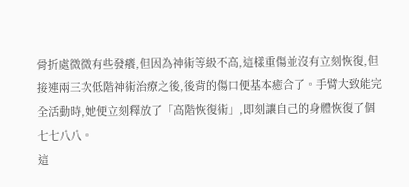骨折處微微有些發癢,但因為神術等級不高,這樣重傷並沒有立刻恢復,但接連兩三次低階神術治療之後,後背的傷口便基本癒合了。手臂大致能完全活動時,她便立刻釋放了「高階恢復術」,即刻讓自己的身體恢復了個七七八八。
這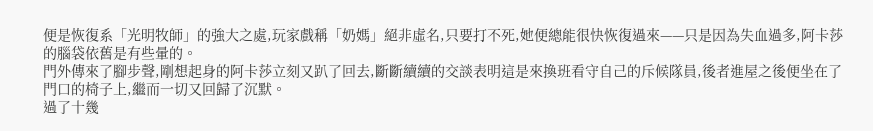便是恢復系「光明牧師」的強大之處,玩家戲稱「奶媽」絕非虛名,只要打不死,她便總能很快恢復過來——只是因為失血過多,阿卡莎的腦袋依舊是有些暈的。
門外傳來了腳步聲,剛想起身的阿卡莎立刻又趴了回去,斷斷續續的交談表明這是來換班看守自己的斥候隊員,後者進屋之後便坐在了門口的椅子上,繼而一切又回歸了沉默。
過了十幾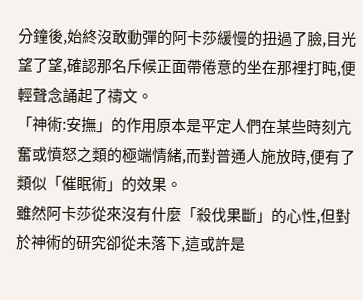分鐘後,始終沒敢動彈的阿卡莎緩慢的扭過了臉,目光望了望,確認那名斥候正面帶倦意的坐在那裡打盹,便輕聲念誦起了禱文。
「神術:安撫」的作用原本是平定人們在某些時刻亢奮或憤怒之類的極端情緒,而對普通人施放時,便有了類似「催眠術」的效果。
雖然阿卡莎從來沒有什麼「殺伐果斷」的心性,但對於神術的研究卻從未落下,這或許是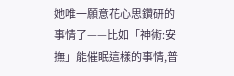她唯一願意花心思鑽研的事情了——比如「神術:安撫」能催眠這樣的事情,普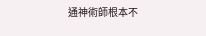通神術師根本不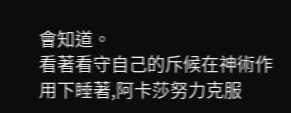會知道。
看著看守自己的斥候在神術作用下睡著,阿卡莎努力克服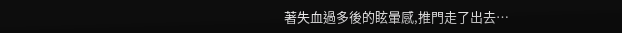著失血過多後的眩暈感,推門走了出去…